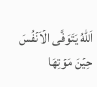اَللّٰهُ يَتَوَفَّى الۡاَنۡفُسَ حِيۡنَ مَوۡتِهَا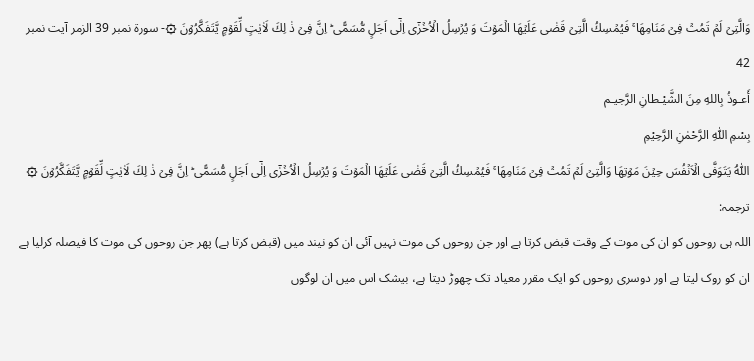وَالَّتِىۡ لَمۡ تَمُتۡ فِىۡ مَنَامِهَا ۚ فَيُمۡسِكُ الَّتِىۡ قَضٰى عَلَيۡهَا الۡمَوۡتَ وَ يُرۡسِلُ الۡاُخۡرٰٓى اِلٰٓى اَجَلٍ مُّسَمًّى ؕ اِنَّ فِىۡ ذٰ لِكَ لَاٰیٰتٍ لِّقَوۡمٍ يَّتَفَكَّرُوۡنَ ۞- سورۃ نمبر 39 الزمر آیت نمبر 42
أَعـوذُ بِاللهِ مِنَ الشَّيْـطانِ الرَّجيـم
بِسْمِ اللّٰهِ الرَّحْمٰنِ الرَّحِيْمِ
اَللّٰهُ يَتَوَفَّى الۡاَنۡفُسَ حِيۡنَ مَوۡتِهَا وَالَّتِىۡ لَمۡ تَمُتۡ فِىۡ مَنَامِهَا ۚ فَيُمۡسِكُ الَّتِىۡ قَضٰى عَلَيۡهَا الۡمَوۡتَ وَ يُرۡسِلُ الۡاُخۡرٰٓى اِلٰٓى اَجَلٍ مُّسَمًّى ؕ اِنَّ فِىۡ ذٰ لِكَ لَاٰیٰتٍ لِّقَوۡمٍ يَّتَفَكَّرُوۡنَ ۞
ترجمہ:
اللہ ہی روحوں کو ان کی موت کے وقت قبض کرتا ہے اور جن روحوں کی موت نہیں آئی ان کو نیند میں (قبض کرتا ہے) پھر جن روحوں کی موت کا فیصلہ کرلیا ہے ان کو روک لیتا ہے اور دوسری روحوں کو ایک مقرر معیاد تک چھوڑ دیتا ہے، بیشک اس میں ان لوگوں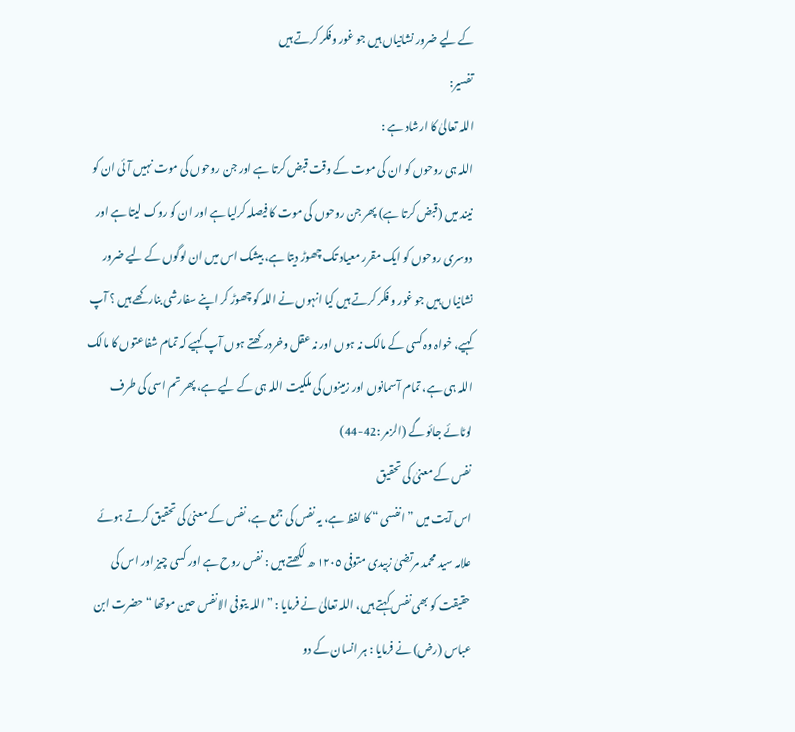کے لیے ضرور نشانیاں ہیں جو غور وفکر کرتے ہیں
تفسیر:
اللہ تعالیٰ کا ارشاد ہے :
اللہ ہی روحوں کو ان کی موت کے وقت قبض کرتا ہے اور جن روحوں کی موت نہیں آئی ان کو نیند میں (قبض کرتا ہے) پھر جن روحوں کی موت کا فیصلہ کرلیا ہے اور ان کو روک لیتا ہے اور دوسری روحوں کو ایک مقرر معیاد تک چھوڑ دیتا ہے، بیشک اس میں ان لوگوں کے لیے ضرور نشانیاں ہیں جو غور و فکر کرتے ہیں کیا انہوں نے اللہ کو چھوڑ کر اپنے سفارشی بنارکھے ہیں ؟ آپ کہیے، خواہ وہ کسی کے مالک نہ ہوں اور نہ عقل وخردرکھتے ہوں آپ کہیے کہ تمام شفاعتوں کا مالک اللہ ہی ہے، تمام آسمانوں اور زمینوں کی ملکیت اللہ ہی کے لیے ہے، پھر تم اسی کی طرف لوٹائے جائو گے (الزمر :42-44)
نفس کے معنیٰ کی تحقیق
اس آیت میں ” انفسی “ کا لفظ ہے، یہ نفس کی جمع ہے، نفس کے معنیٰ کی تحقیق کرتے ہوئے علامہ سید محمد مرتضیٰ زبیدی متوفی ١٢٠٥ ھ لکھتے ہیں : نفس روح ہے اور کسی چیز اور اس کی حقیقت کو بھی نفس کہتے ہیں، اللہ تعالیٰ نے فرمایا : ” اللہ یتوفی الانفس حین موتھا “ حضرت ابن عباس (رض) نے فرمایا : ہر انسان کے دو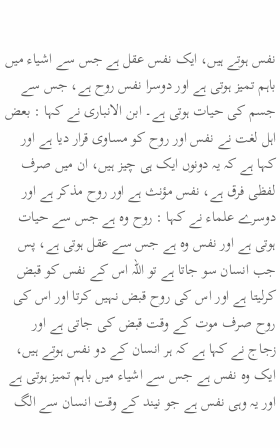نفس ہوتے ہیں، ایک نفس عقل ہے جس سے اشیاء میں باہم تمیز ہوتی ہے اور دوسرا نفس روح ہے، جس سے جسم کی حیات ہوتی ہے۔ ابن الانباری نے کہا : بعض اہل لغت نے نفس اور روح کو مساوی قرار دیا ہے اور کہا ہے کہ یہ دونوں ایک ہی چیز ہیں، ان میں صرف لفظی فرق ہے، نفس مؤنث ہے اور روح مذکر ہے اور دوسرے علماء نے کہا : روح وہ ہے جس سے حیات ہوتی ہے اور نفس وہ ہے جس سے عقل ہوتی ہے، پس جب انسان سو جاتا ہے تو اللہ اس کے نفس کو قبض کرلیتا ہے اور اس کی روح قبض نہیں کرتا اور اس کی روح صرف موت کے وقت قبض کی جاتی ہے اور زجاج نے کہا ہے کہ ہر انسان کے دو نفس ہوتے ہیں، ایک وہ نفس ہے جس سے اشیاء میں باہم تمیز ہوتی ہے اور یہ وہی نفس ہے جو نیند کے وقت انسان سے الگ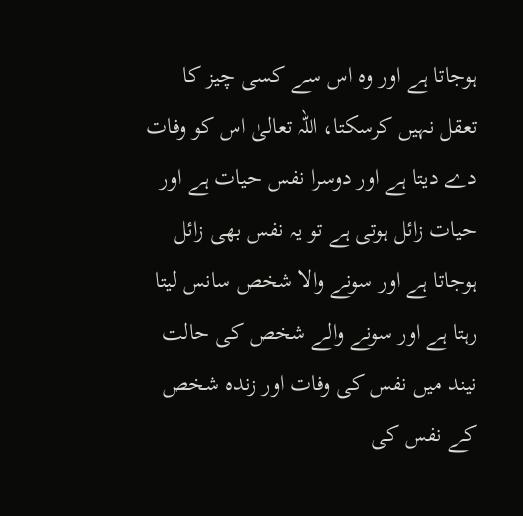ہوجاتا ہے اور وہ اس سے کسی چیز کا تعقل نہیں کرسکتا، اللہ تعالیٰ اس کو وفات دے دیتا ہے اور دوسرا نفس حیات ہے اور حیات زائل ہوتی ہے تو یہ نفس بھی زائل ہوجاتا ہے اور سونے والا شخص سانس لیتا رہتا ہے اور سونے والے شخص کی حالت نیند میں نفس کی وفات اور زندہ شخص کے نفس کی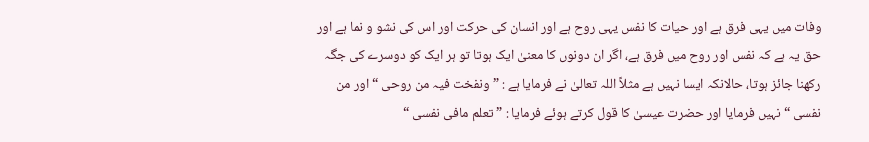وفات میں یہی فرق ہے اور حیات کا نفس یہی روح ہے اور انسان کی حرکت اور اس کی نشو و نما ہے اور حق یہ ہے کہ نفس اور روح میں فرق ہے، اگر ان دونوں کا معنیٰ ایک ہوتا تو ہر ایک کو دوسرے کی جگہ رکھنا جائز ہوتا، حالانکہ ایسا نہیں ہے مثلاً اللہ تعالیٰ نے فرمایا ہے : ” ونفخت فیہ من روحی “ اور من نفسی “ نہیں فرمایا اور حضرت عیسیٰ کا قول کرتے ہوئے فرمایا : ” تعلم مافی نفسی “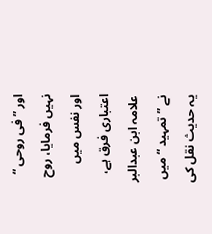اور ” فی روحی “ نہیں فرمایا، روح اور نفس میں اعتباری فرق ہے، علامہ ابن عبدالبر نے ” تمہید “ میں یہ حدیث نقل کی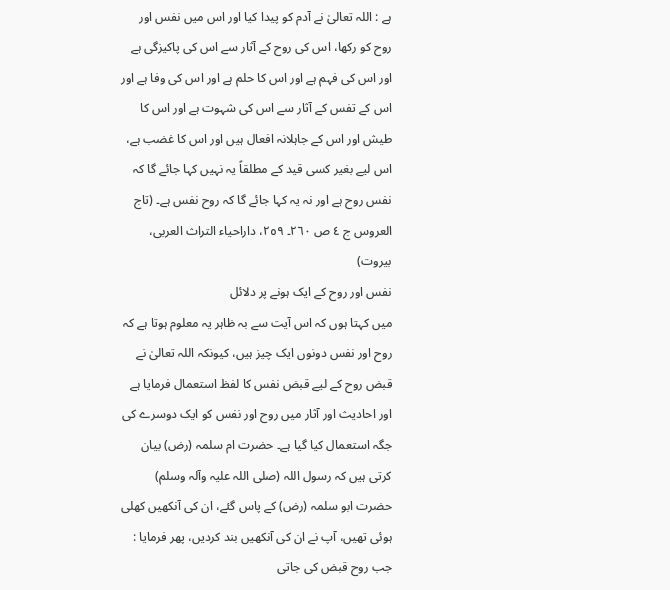ہے : اللہ تعالیٰ نے آدم کو پیدا کیا اور اس میں نفس اور روح کو رکھا، اس کی روح کے آثار سے اس کی پاکیزگی ہے اور اس کی فہم ہے اور اس کا حلم ہے اور اس کی وفا ہے اور اس کے تفس کے آثار سے اس کی شہوت ہے اور اس کا طیش اور اس کے جاہلانہ افعال ہیں اور اس کا غضب ہے، اس لیے بغیر کسی قید کے مطلقاً یہ نہیں کہا جائے گا کہ نفس روح ہے اور نہ یہ کہا جائے گا کہ روح نفس ہے۔ (تاج العروس ج ٤ ص ٢٦٠۔ ٢٥٩، داراحیاء التراث العربی، بیروت)
نفس اور روح کے ایک ہونے پر دلائل
میں کہتا ہوں کہ اس آیت سے بہ ظاہر یہ معلوم ہوتا ہے کہ روح اور نفس دونوں ایک چیز ہیں، کیونکہ اللہ تعالیٰ نے قبض روح کے لیے قبض نفس کا لفظ استعمال فرمایا ہے اور احادیث اور آثار میں روح اور نفس کو ایک دوسرے کی جگہ استعمال کیا گیا ہے۔ حضرت ام سلمہ (رض) بیان کرتی ہیں کہ رسول اللہ (صلی اللہ علیہ وآلہ وسلم) حضرت ابو سلمہ (رض) کے پاس گئے، ان کی آنکھیں کھلی ہوئی تھیں، آپ نے ان کی آنکھیں بند کردیں، پھر فرمایا : جب روح قبض کی جاتی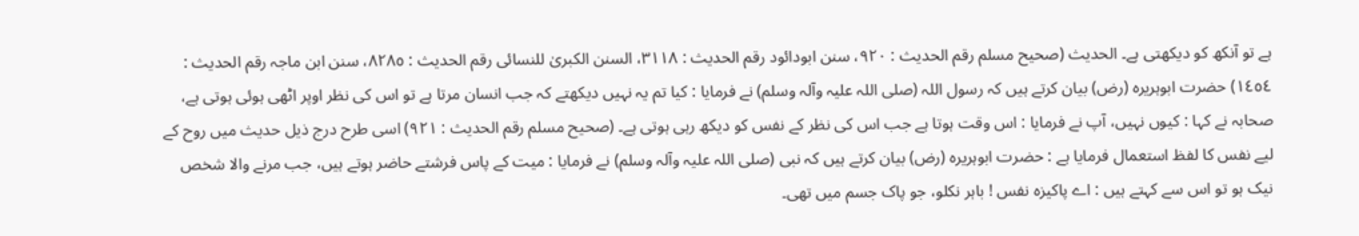ہے تو آنکھ کو دیکھتی ہے۔ الحدیث (صحیح مسلم رقم الحدیث : ٩٢٠، سنن ابودائود رقم الحدیث : ٣١١٨، السنن الکبریٰ للنسائی رقم الحدیث : ٨٢٨٥، سنن ابن ماجہ رقم الحدیث : ١٤٥٤) حضرت ابوہریرہ (رض) بیان کرتے ہیں کہ رسول اللہ (صلی اللہ علیہ وآلہ وسلم) نے فرمایا : کیا تم یہ نہیں دیکھتے کہ جب انسان مرتا ہے تو اس کی نظر اوپر اٹھی ہوئی ہوتی ہے، صحابہ نے کہا : کیوں نہیں، آپ نے فرمایا : اس وقت ہوتا ہے جب اس کی نظر کے نفس کو دیکھ رہی ہوتی ہے۔ (صحیح مسلم رقم الحدیث : ٩٢١) اسی طرح درج ذیل حدیث میں روح کے لیے نفس کا لفظ استعمال فرمایا ہے : حضرت ابوہریرہ (رض) بیان کرتے ہیں کہ نبی (صلی اللہ علیہ وآلہ وسلم) نے فرمایا : میت کے پاس فرشتے حاضر ہوتے ہیں، جب مرنے والا شخص نیک ہو تو اس سے کہتے ہیں : اے پاکیزہ نفس ! باہر نکلو، جو پاک جسم میں تھی۔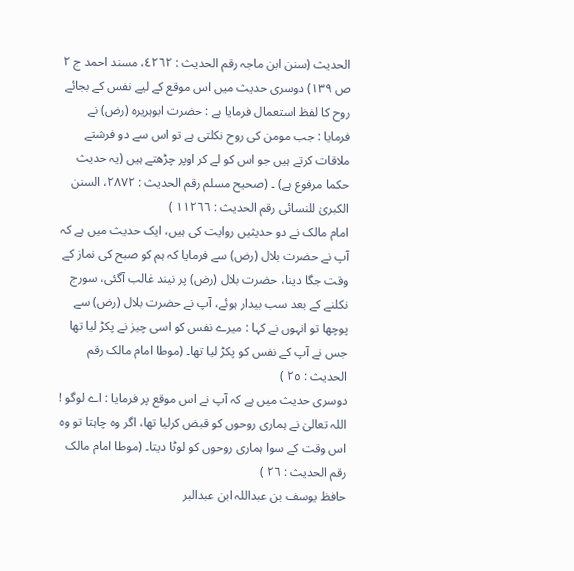الحدیث (سنن ابن ماجہ رقم الحدیث : ٤٢٦٢، مسند احمد ج ٢ ص ١٣٩) دوسری حدیث میں اس موقع کے لیے نفس کے بجائے روح کا لفظ استعمال فرمایا ہے : حضرت ابوہریرہ (رض) نے فرمایا : جب مومن کی روح نکلتی ہے تو اس سے دو فرشتے ملاقات کرتے ہیں جو اس کو لے کر اوپر چڑھتے ہیں (یہ حدیث حکما مرفوع ہے) ۔ (صحیح مسلم رقم الحدیث : ٢٨٧٢، السنن الکبریٰ للنسائی رقم الحدیث : ١١٢٦٦ )
امام مالک نے دو حدیثیں روایت کی ہیں، ایک حدیث میں ہے کہ آپ نے حضرت بلال (رض) سے فرمایا کہ ہم کو صبح کی نماز کے وقت جگا دینا، حضرت بلال (رض) پر نیند غالب آگئی، سورج نکلنے کے بعد سب بیدار ہوئے، آپ نے حضرت بلال (رض) سے پوچھا تو انہوں نے کہا : میرے نفس کو اسی چیز نے پکڑ لیا تھا جس نے آپ کے نفس کو پکڑ لیا تھا۔ (موطا امام مالک رقم الحدیث : ٢٥ )
دوسری حدیث میں ہے کہ آپ نے اس موقع پر فرمایا : اے لوگو ! اللہ تعالیٰ نے ہماری روحوں کو قبض کرلیا تھا، اگر وہ چاہتا تو وہ اس وقت کے سوا ہماری روحوں کو لوٹا دیتا۔ (موطا امام مالک رقم الحدیث : ٢٦ )
حافظ یوسف بن عبداللہ ابن عبدالبر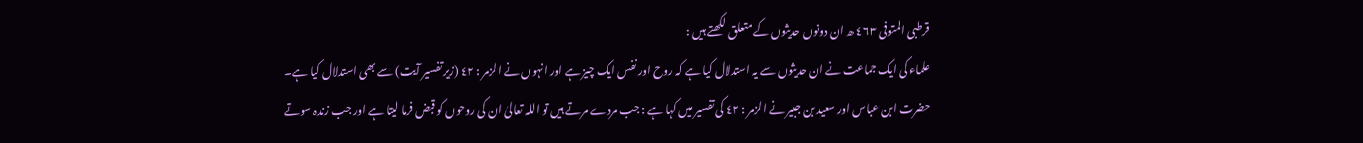قرطبی المتوفی ٤٦٣ ھ ان دونوں حدیثوں کے متعلق لکھتے ہیں :
علماء کی ایک جماعت نے ان حدیثوں سے یہ استدلال کیا ہے کہ روح اور نفس ایک چیز ہے اور انہوں نے الزمر : ٤٢ (زیر تفسیر آیت) سے بھی استدلال کیا ہے۔ حضرت ابن عباس اور سعید بن جبیر نے الزمر : ٤٢ کی تفسیر میں کہا ہے : جب مردے مرتے ہیں تو اللہ تعالیٰ ان کی روحوں کو قبض فرما لیتا ہے اور جب زندہ سوتے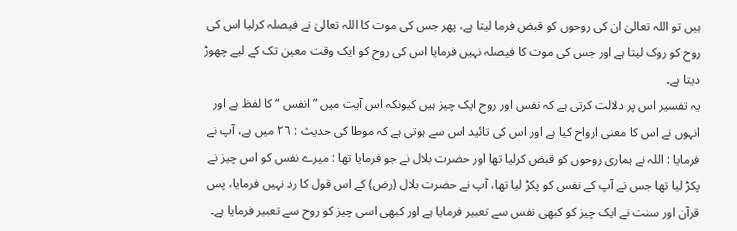ہیں تو اللہ تعالیٰ ان کی روحوں کو قبض فرما لیتا ہے، پھر جس کی موت کا اللہ تعالیٰ نے فیصلہ کرلیا اس کی روح کو روک لیتا ہے اور جس کی موت کا فیصلہ نہیں فرمایا اس کی روح کو ایک وقت معین تک کے لیے چھوڑ دیتا ہے۔
یہ تفسیر اس پر دلالت کرتی ہے کہ نفس اور روح ایک چیز ہیں کیونکہ اس آیت میں ” انفس “ کا لفظ ہے اور انہوں نے اس کا معنی ارواح کیا ہے اور اس کی تائید اس سے ہوتی ہے کہ موطا کی حدیث : ٢٦ میں ہے، آپ نے فرمایا : اللہ نے ہماری روحوں کو قبض کرلیا تھا اور حضرت بلال نے جو فرمایا تھا : میرے نفس کو اس چیز نے پکڑ لیا تھا جس نے آپ کے نفس کو پکڑ لیا تھا، آپ نے حضرت بلال (رض) کے اس قول کا رد نہیں فرمایا، پس قرآن اور سنت نے ایک چیز کو کبھی نفس سے تعبیر فرمایا ہے اور کبھی اسی چیز کو روح سے تعبیر فرمایا ہے۔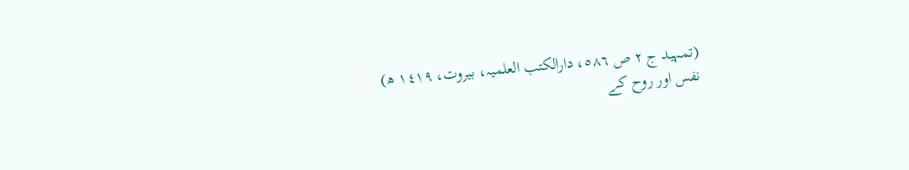(تمہید ج ٢ ص ٥٨٦، دارالکتب العلمیہ، بیروت، ١٤١٩ ھ)
نفس اور روح کے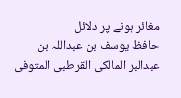مغائر ہونے پر دلائل
حافظ یوسف بن عبداللہ بن عبدالبر المالکی القرطبی المتوفی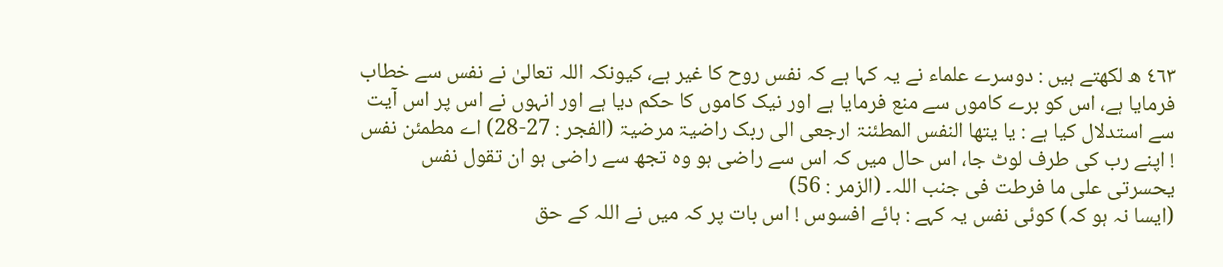٤٦٣ ھ لکھتے ہیں : دوسرے علماء نے یہ کہا ہے کہ نفس روح کا غیر ہے، کیونکہ اللہ تعالیٰ نے نفس سے خطاب فرمایا ہے، اس کو برے کاموں سے منع فرمایا ہے اور نیک کاموں کا حکم دیا ہے اور انہوں نے اس پر اس آیت سے استدلال کیا ہے : یا یتھا النفس المطئنۃ ارجعی الی ربک راضیۃ مرضیۃ (الفجر : 27-28) اے مطمئن نفس ! اپنے رب کی طرف لوٹ جا، اس حال میں کہ اس سے راضی ہو وہ تجھ سے راضی ہو ان تقول نفس یحسرتی علی ما فرطت فی جنب اللہ۔ (الزمر : 56)
(ایسا نہ ہو کہ) کوئی نفس یہ کہے : ہائے افسوس ! اس بات پر کہ میں نے اللہ کے حق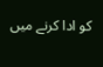کو ادا کرنے میں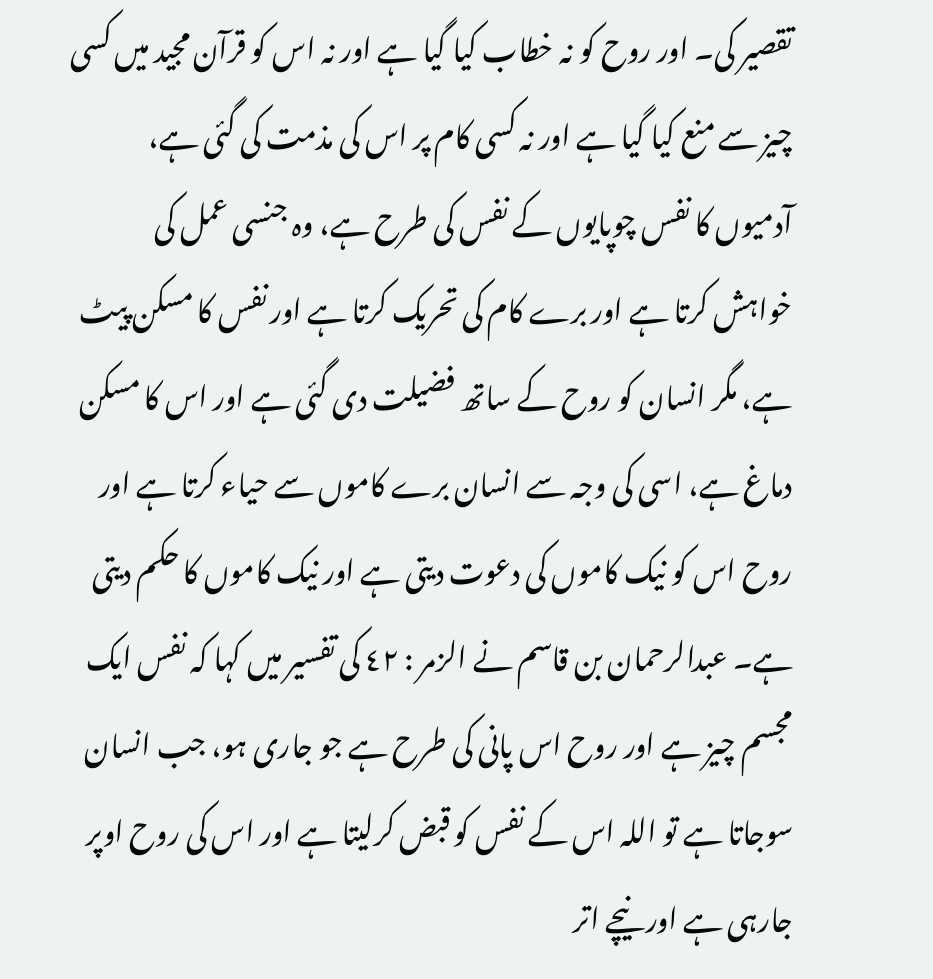تقصیر کی۔ اور روح کو نہ خطاب کیا گیا ہے اور نہ اس کو قرآن مجید میں کسی چیز سے منع کیا گیا ہے اور نہ کسی کام پر اس کی مذمت کی گئی ہے، آدمیوں کا نفس چوپایوں کے نفس کی طرح ہے، وہ جنسی عمل کی خواہش کرتا ہے اور برے کام کی تحریک کرتا ہے اور نفس کا مسکن پیٹ ہے، مگر انسان کو روح کے ساتھ فضیلت دی گئی ہے اور اس کا مسکن دماغ ہے، اسی کی وجہ سے انسان برے کاموں سے حیاء کرتا ہے اور روح اس کو نیک کاموں کی دعوت دیتی ہے اور نیک کاموں کا حکم دیتی ہے۔ عبدالرحمان بن قاسم نے الزمر : ٤٢ کی تفسیر میں کہا کہ نفس ایک مجسم چیز ہے اور روح اس پانی کی طرح ہے جو جاری ہو، جب انسان سوجاتا ہے تو اللہ اس کے نفس کو قبض کرلیتا ہے اور اس کی روح اوپر جارہی ہے اور نیچے اتر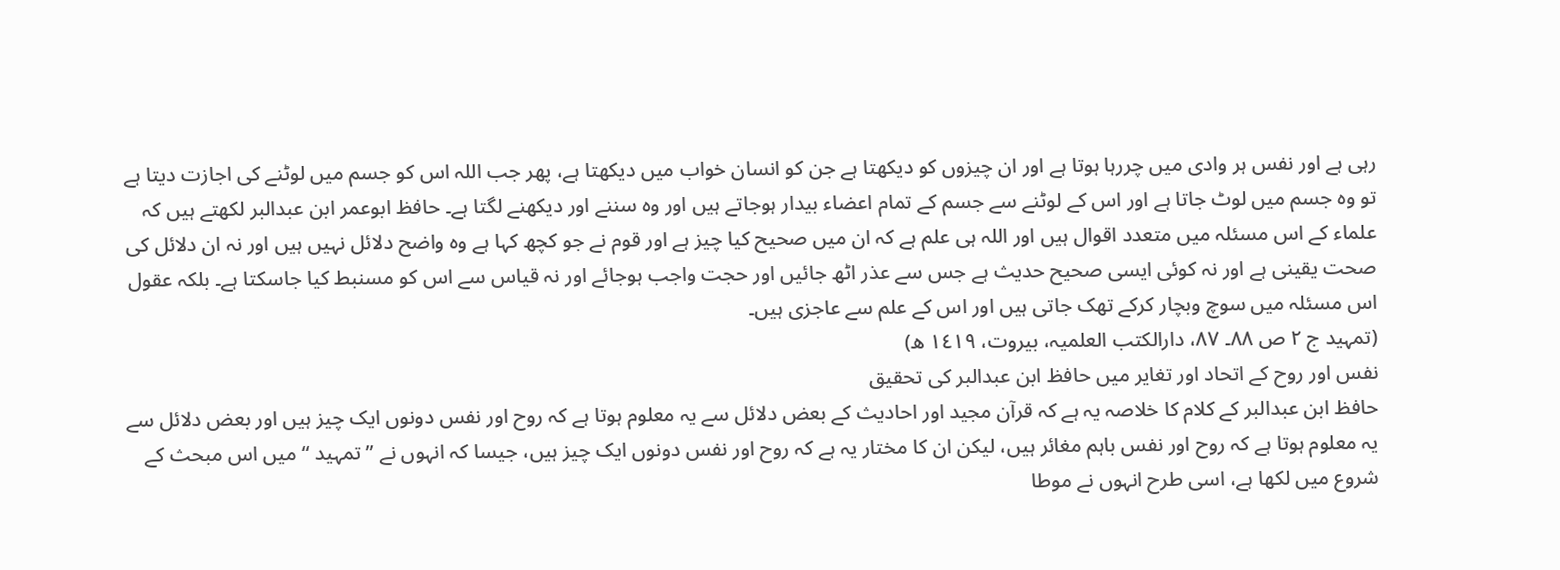رہی ہے اور نفس ہر وادی میں چررہا ہوتا ہے اور ان چیزوں کو دیکھتا ہے جن کو انسان خواب میں دیکھتا ہے، پھر جب اللہ اس کو جسم میں لوٹنے کی اجازت دیتا ہے تو وہ جسم میں لوٹ جاتا ہے اور اس کے لوٹنے سے جسم کے تمام اعضاء بیدار ہوجاتے ہیں اور وہ سننے اور دیکھنے لگتا ہے۔ حافظ ابوعمر ابن عبدالبر لکھتے ہیں کہ علماء کے اس مسئلہ میں متعدد اقوال ہیں اور اللہ ہی علم ہے کہ ان میں صحیح کیا چیز ہے اور قوم نے جو کچھ کہا ہے وہ واضح دلائل نہیں ہیں اور نہ ان دلائل کی صحت یقینی ہے اور نہ کوئی ایسی صحیح حدیث ہے جس سے عذر اٹھ جائیں اور حجت واجب ہوجائے اور نہ قیاس سے اس کو مسنبط کیا جاسکتا ہے۔ بلکہ عقول اس مسئلہ میں سوچ وبچار کرکے تھک جاتی ہیں اور اس کے علم سے عاجزی ہیں۔
(تمہید ج ٢ ص ٨٨۔ ٨٧، دارالکتب العلمیہ، بیروت، ١٤١٩ ھ)
نفس اور روح کے اتحاد اور تغایر میں حافظ ابن عبدالبر کی تحقیق
حافظ ابن عبدالبر کے کلام کا خلاصہ یہ ہے کہ قرآن مجید اور احادیث کے بعض دلائل سے یہ معلوم ہوتا ہے کہ روح اور نفس دونوں ایک چیز ہیں اور بعض دلائل سے یہ معلوم ہوتا ہے کہ روح اور نفس باہم مغائر ہیں، لیکن ان کا مختار یہ ہے کہ روح اور نفس دونوں ایک چیز ہیں، جیسا کہ انہوں نے ” تمہید “ میں اس مبحث کے شروع میں لکھا ہے، اسی طرح انہوں نے موطا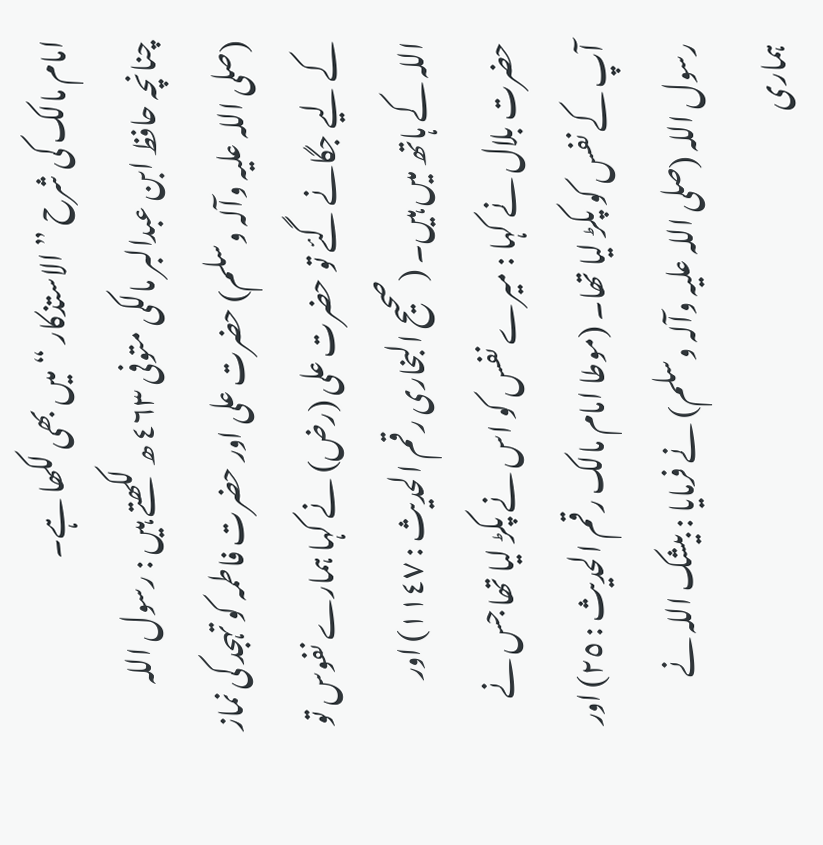امام مالک کی شرح ” الاستذکار “ میں بھی لکھا ہے۔
چنانچہ حافظ ابن عبدالبر مالکی متوفی ٤٦٣ ھ لکھتے ہیں : رسول اللہ (صلی اللہ علیہ وآلہ وسلم) حضرت علی اور حضرت فاطمہ کو تہجد کی نماز کے لیے جگانے گئے تو حضرت علی (رض) نے کہا ہمارے نفوس تو اللہ کے ہاتھ میں ہیں۔ (صحیح البخاری رقم الحدیث : ١١٤٧) اور حضرت بلال نے کہا : میرے نفس کو اس نے پکڑ لیا تھا جس نے آپ کے نفس کو پکڑ لیا تھا۔ (موطا امام مالک رقم الحدیث : ٢٥) اور رسول اللہ (صلی اللہ علیہ وآلہ وسلم) نے فرمایا : بیشک اللہ نے ہماری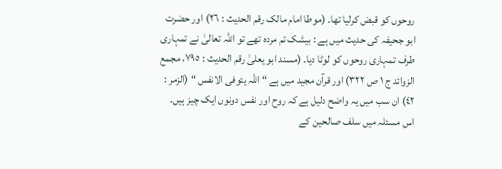روحوں کو قبض کرلیا تھا۔ (موطا امام مالک رقم الحدیث : ٢٦) اور حضرت ابو جحیفہ کی حدیث میں ہے : بیشک تم مردہ تھے تو اللہ تعالیٰ نے تمہاری طرف تمہاری روحوں کو لوٹا دیا۔ (مسند ابو یعلیٰ رقم الحدیث : ٧٩٥، مجمع الزوائد ج ١ ص ٣٢٢) اور قرآن مجید میں ہے “ اللہ یتوفی الانفس “ (الزمر : ٤٢) ان سب میں یہ واضح دلیل ہے کہ روح اور نفس دونوں ایک چیز ہیں۔ اس مسئلہ میں سلف صالحین کے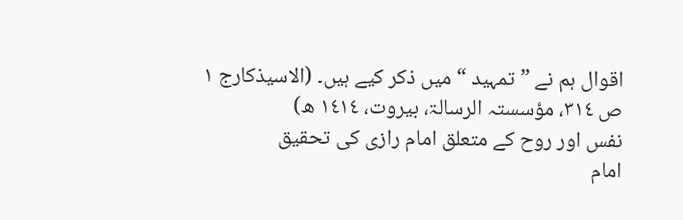اقوال ہم نے ” تمہید “ میں ذکر کیے ہیں۔ (الاسیذکارج ١ ص ٣١٤، مؤسستہ الرسالۃ، بیروت، ١٤١٤ ھ)
نفس اور روح کے متعلق امام رازی کی تحقیق
امام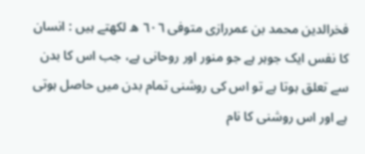فخرالدین محمد بن عمررازی متوفی ٦٠٦ ھ لکھتے ہیں : انسان کا نفس ایک جوہر ہے جو منور اور روحانی ہے، جب اس کا بدن سے تعلق ہوتا ہے تو اس کی روشنی تمام بدن میں حاصل ہوتی ہے اور اس روشنی کا نام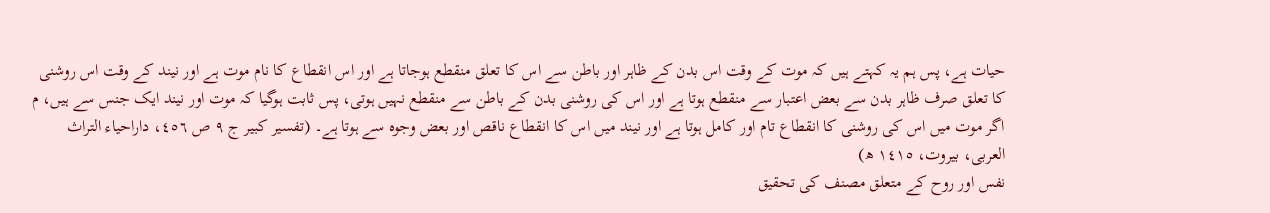حیات ہے، پس ہم یہ کہتے ہیں کہ موت کے وقت اس بدن کے ظاہر اور باطن سے اس کا تعلق منقطع ہوجاتا ہے اور اس انقطاع کا نام موت ہے اور نیند کے وقت اس روشنی کا تعلق صرف ظاہر بدن سے بعض اعتبار سے منقطع ہوتا ہے اور اس کی روشنی بدن کے باطن سے منقطع نہیں ہوتی، پس ثابت ہوگیا کہ موت اور نیند ایک جنس سے ہیں، م اگر موت میں اس کی روشنی کا انقطاع تام اور کامل ہوتا ہے اور نیند میں اس کا انقطاع ناقص اور بعض وجوہ سے ہوتا ہے۔ (تفسیر کبیر ج ٩ ص ٤٥٦، داراحیاء التراث العربی، بیروت، ١٤١٥ ھ)
نفس اور روح کے متعلق مصنف کی تحقیق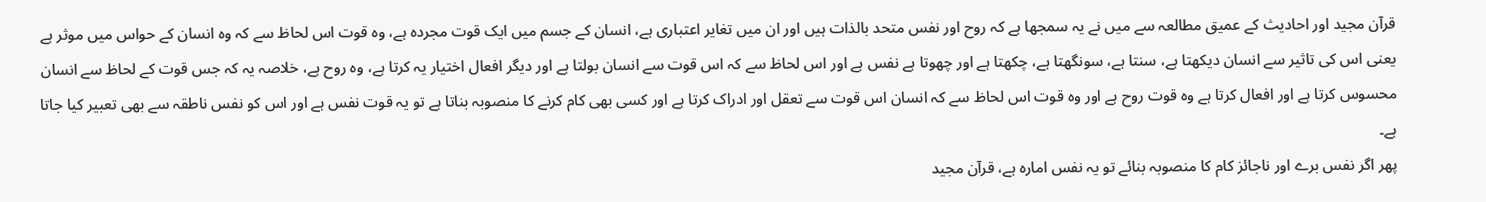قرآن مجید اور احادیث کے عمیق مطالعہ سے میں نے یہ سمجھا ہے کہ روح اور نفس متحد بالذات ہیں اور ان میں تغایر اعتباری ہے، انسان کے جسم میں ایک قوت مجردہ ہے، وہ قوت اس لحاظ سے کہ وہ انسان کے حواس میں موثر ہے یعنی اس کی تاثیر سے انسان دیکھتا ہے، سنتا ہے، سونگھتا ہے، چکھتا ہے اور چھوتا ہے نفس ہے اور اس لحاظ سے کہ اس قوت سے انسان بولتا ہے اور دیگر افعال اختیار یہ کرتا ہے، وہ روح ہے، خلاصہ یہ کہ جس قوت کے لحاظ سے انسان محسوس کرتا ہے اور افعال کرتا ہے وہ قوت روح ہے اور وہ قوت اس لحاظ سے کہ انسان اس قوت سے تعقل اور ادراک کرتا ہے اور کسی بھی کام کرنے کا منصوبہ بناتا ہے تو یہ قوت نفس ہے اور اس کو نفس ناطقہ سے بھی تعبیر کیا جاتا ہے۔
پھر اگر نفس برے اور ناجائز کام کا منصوبہ بنائے تو یہ نفس امارہ ہے، قرآن مجید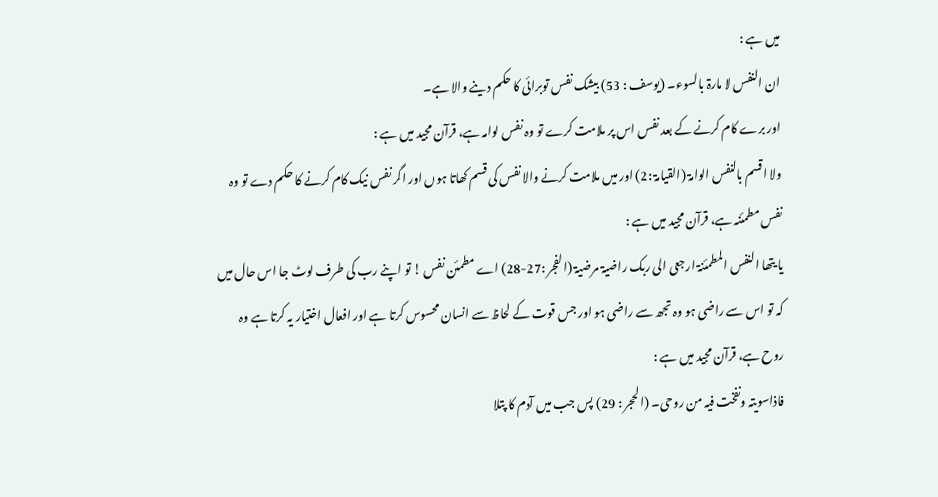میں ہے :
ان النفس لا مارۃ بالسوء۔ (یوسف : 53) بیشک نفس توبرائی کا حکم دینے والا ہے۔
اور برے کام کرنے کے بعد نفس اس پر ملامت کرے تو وہ نفس لوامہ ہے، قرآن مجید میں ہے :
ولا اقسم بالنفس الوامۃ (القیامۃ :2) اور میں ملامت کرنے والا نفس کی قسم کھاتا ہوں اور اگر نفس نیک کام کرنے کا حکم دے تو وہ نفس مطمئنہ ہے، قرآن مجید میں ہے :
یا یتھا النفس المطمئنۃ ارجعی الی ربک راضیۃ مرضیۃ (الفجر :27-28) اے مطمئن نفس ! تو اپنے رب کی طرف لوٹ جا اس حال میں کہ تو اس سے راضی ہو وہ تجھ سے راضی ہو اور جس قوت کے لحاظ سے انسان محسوس کرتا ہے اور افعال اختیار یہ کرتا ہے وہ روح ہے، قرآن مجید میں ہے :
فاذاسویتہ ونفخت فیہ من روحی۔ (الحجر : 29) پس جب میں آدم کا پتلا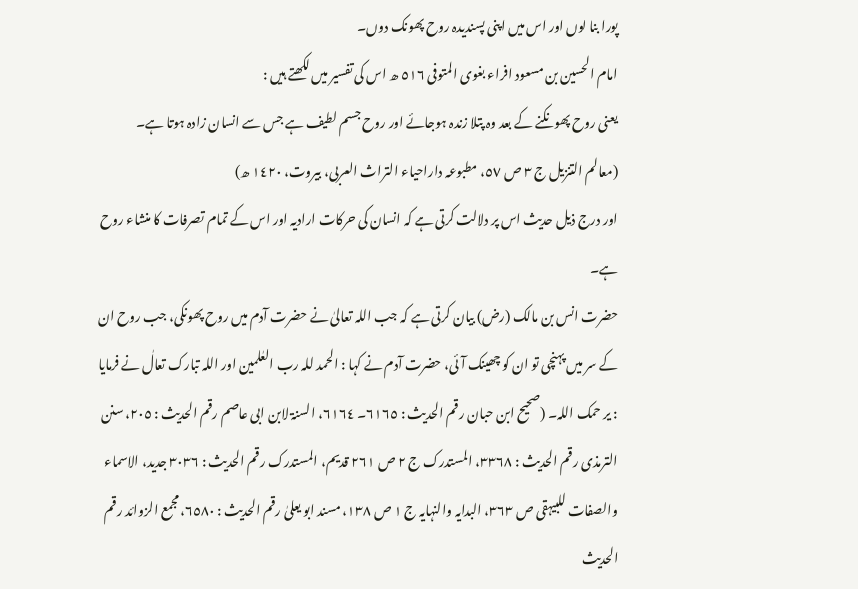پورا بنا لوں اور اس میں اپنی پسندیدہ روح پھونک دوں۔
امام الحسین بن مسعود افراء بغوی المتوفی ٥١٦ ھ اس کی تفسیر میں لکھتے ہیں :
یعنی روح پھونکنے کے بعد وہ پتلا زندہ ہوجائے اور روح جسم لطیف ہے جس سے انسان زادہ ہوتا ہے۔
(معالم التنزیل ج ٣ ص ٥٧، مطبوعہ داراحیاء التراث العربی، بیروت، ١٤٢٠ ھ)
اور درج ذیل حدیث اس پر دلالت کرتی ہے کہ انسان کی حرکات ارادیہ اور اس کے تمام تصرفات کا منشاء روح ہے۔
حضرت انس بن مالک (رض) بیان کرتی ہے کہ جب اللہ تعالیٰ نے حضرت آدم میں روح پھونکی، جب روح ان کے سر میں پہنچی تو ان کو چھینک آئی، حضرت آدم نے کہا : الحمد للہ رب العٰلمین اور اللہ تبارک تعالٰ نے فرمایا : یر حمک اللہ۔ (صحیح ابن حبان رقم الحدیث : ٦١٦٥۔ ٦١٦٤، السنۃ لابن ابی عاصم رقم الحدیث : ٢٠٥، سنن الترمذی رقم الحدیث : ٣٣٦٨، المستدرک ج ٢ ص ٢٦١ قدیم، المستدرک رقم الحدیث : ٣٠٣٦ جدید، الاسماء والصفات للبیہقی ص ٣٦٣، البدایہ والنہایہ ج ١ ص ١٣٨، مسند ابو یعلیٰ رقم الحدیث : ٦٥٨٠، مجمع الزوائد رقم الحدیث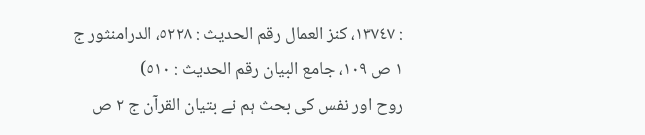: ١٣٧٤٧، کنز العمال رقم الحدیث : ٥٢٢٨، الدرامنثور ج ١ ص ١٠٩، جامع البیان رقم الحدیث : ٥١٠)
روح اور نفس کی بحث ہم نے بتیان القرآن ج ٢ ص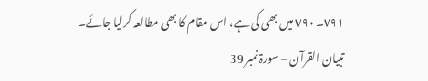٧٩١۔ ٧٩٠ میں بھی کی ہے، اس مقام کا بھی مطالعہ کرلیا جائے۔
تبیان القرآن – سورۃ نمبر 39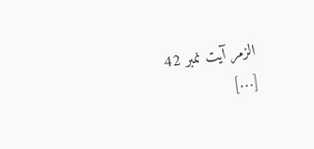الزمر آیت نمبر 42
[…]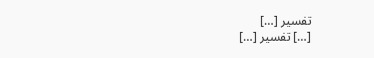تفسیر […]
[…] تفسیر […]